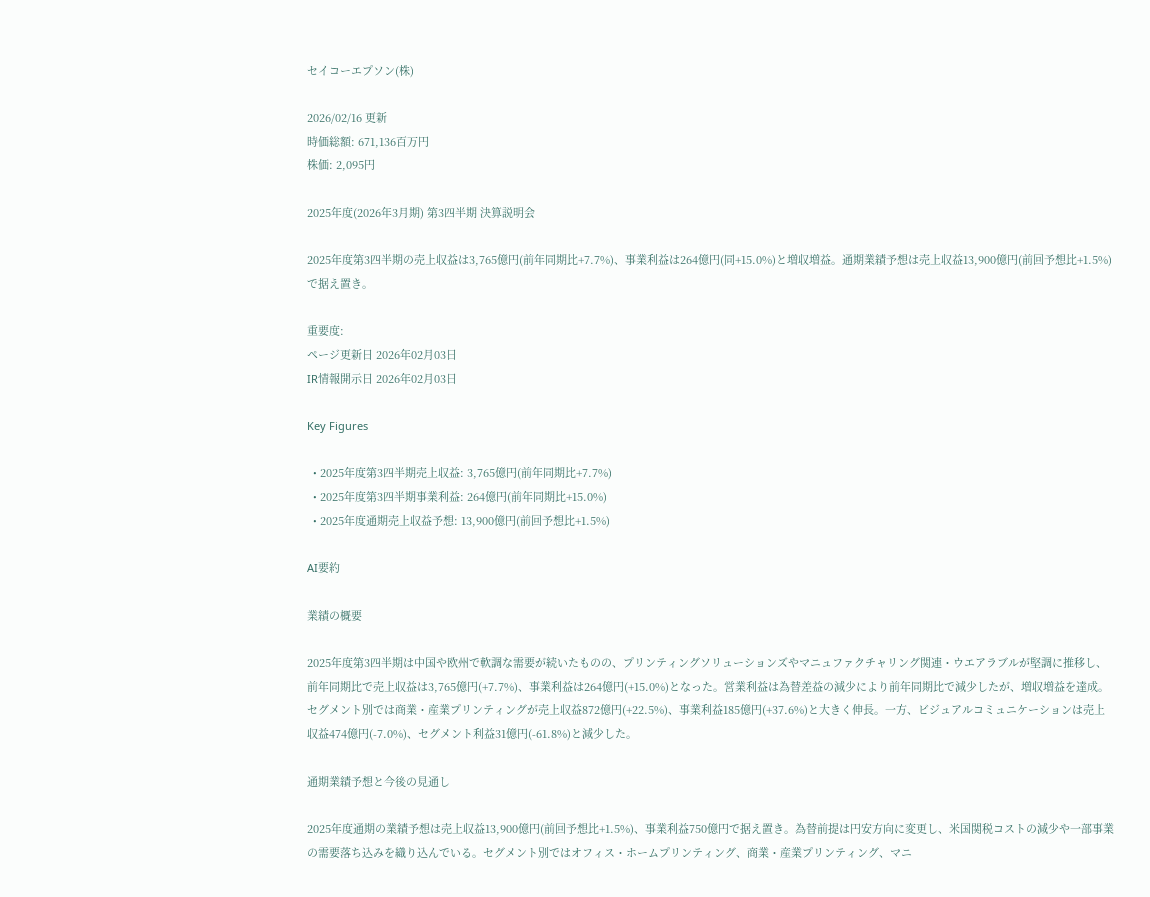セイコーエプソン(株)

2026/02/16 更新
時価総額: 671,136百万円
株価: 2,095円

2025年度(2026年3月期) 第3四半期 決算説明会

2025年度第3四半期の売上収益は3,765億円(前年同期比+7.7%)、事業利益は264億円(同+15.0%)と増収増益。通期業績予想は売上収益13,900億円(前回予想比+1.5%)で据え置き。

重要度:
ページ更新日 2026年02月03日
IR情報開示日 2026年02月03日

Key Figures

  • 2025年度第3四半期売上収益: 3,765億円(前年同期比+7.7%)
  • 2025年度第3四半期事業利益: 264億円(前年同期比+15.0%)
  • 2025年度通期売上収益予想: 13,900億円(前回予想比+1.5%)

AI要約

業績の概要

2025年度第3四半期は中国や欧州で軟調な需要が続いたものの、プリンティングソリューションズやマニュファクチャリング関連・ウエアラブルが堅調に推移し、前年同期比で売上収益は3,765億円(+7.7%)、事業利益は264億円(+15.0%)となった。営業利益は為替差益の減少により前年同期比で減少したが、増収増益を達成。セグメント別では商業・産業プリンティングが売上収益872億円(+22.5%)、事業利益185億円(+37.6%)と大きく伸長。一方、ビジュアルコミュニケーションは売上収益474億円(-7.0%)、セグメント利益31億円(-61.8%)と減少した。

通期業績予想と今後の見通し

2025年度通期の業績予想は売上収益13,900億円(前回予想比+1.5%)、事業利益750億円で据え置き。為替前提は円安方向に変更し、米国関税コストの減少や一部事業の需要落ち込みを織り込んでいる。セグメント別ではオフィス・ホームプリンティング、商業・産業プリンティング、マニ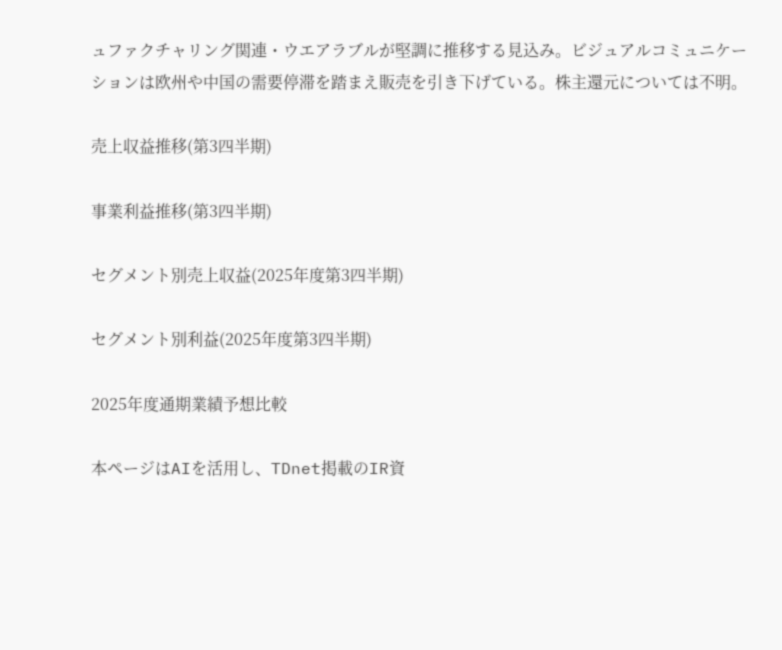ュファクチャリング関連・ウエアラブルが堅調に推移する見込み。ビジュアルコミュニケーションは欧州や中国の需要停滞を踏まえ販売を引き下げている。株主還元については不明。

売上収益推移(第3四半期)

事業利益推移(第3四半期)

セグメント別売上収益(2025年度第3四半期)

セグメント別利益(2025年度第3四半期)

2025年度通期業績予想比較

本ページはAIを活用し、TDnet掲載のIR資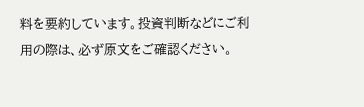料を要約しています。投資判断などにご利用の際は、必ず原文をご確認ください。